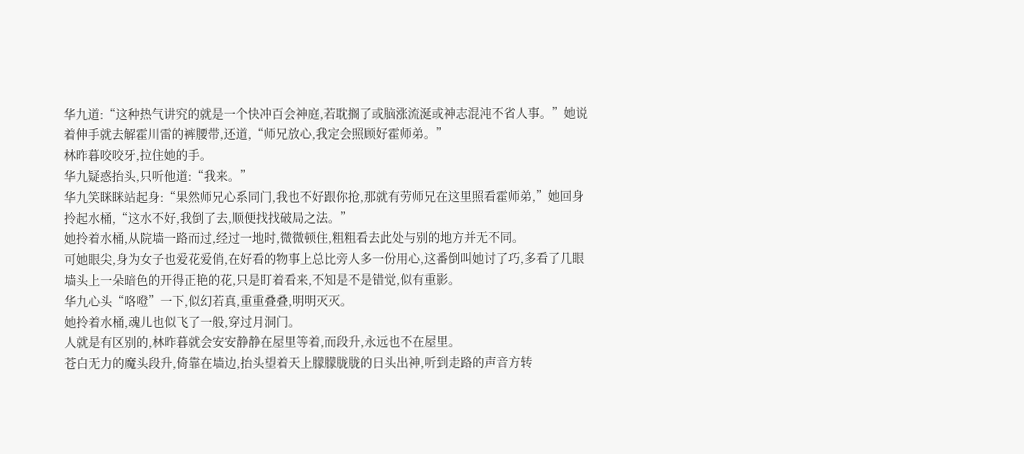华九道:“这种热气讲究的就是一个快冲百会神庭,若耽搁了或脑涨流涎或神志混沌不省人事。”她说着伸手就去解霍川雷的裤腰带,还道,“师兄放心,我定会照顾好霍师弟。”
林昨暮咬咬牙,拉住她的手。
华九疑惑抬头,只听他道:“我来。”
华九笑眯眯站起身:“果然师兄心系同门,我也不好跟你抢,那就有劳师兄在这里照看霍师弟,”她回身拎起水桶,“这水不好,我倒了去,顺便找找破局之法。”
她拎着水桶,从院墙一路而过,经过一地时,微微顿住,粗粗看去此处与别的地方并无不同。
可她眼尖,身为女子也爱花爱俏,在好看的物事上总比旁人多一份用心,这番倒叫她讨了巧,多看了几眼墙头上一朵暗色的开得正艳的花,只是盯着看来,不知是不是错觉,似有重影。
华九心头“咯噔”一下,似幻若真,重重叠叠,明明灭灭。
她拎着水桶,魂儿也似飞了一般,穿过月洞门。
人就是有区别的,林昨暮就会安安静静在屋里等着,而段升,永远也不在屋里。
苍白无力的魔头段升,倚靠在墙边,抬头望着天上朦朦胧胧的日头出神,听到走路的声音方转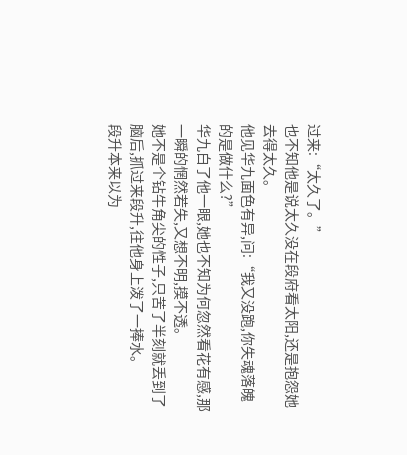过来:“太久了。”
也不知他是说太久没在段府看太阳,还是抱怨她去得太久。
他见华九面色有异,问:“我又没跑,你失魂落魄的是做什么?”
华九白了他一眼,她也不知为何忽然看花有感,那一瞬的惘然若失,又想不明,摸不透。
她不是个钻牛角尖的性子,只苦了半刻就丢到了脑后,抓过来段升,往他身上泼了一捧水。
段升本来以为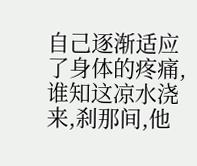自己逐渐适应了身体的疼痛,谁知这凉水浇来,刹那间,他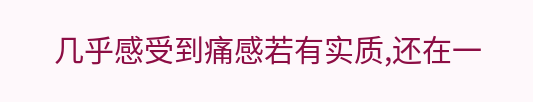几乎感受到痛感若有实质,还在一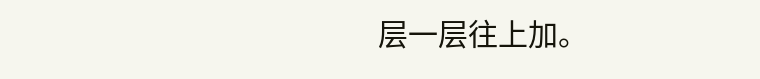层一层往上加。